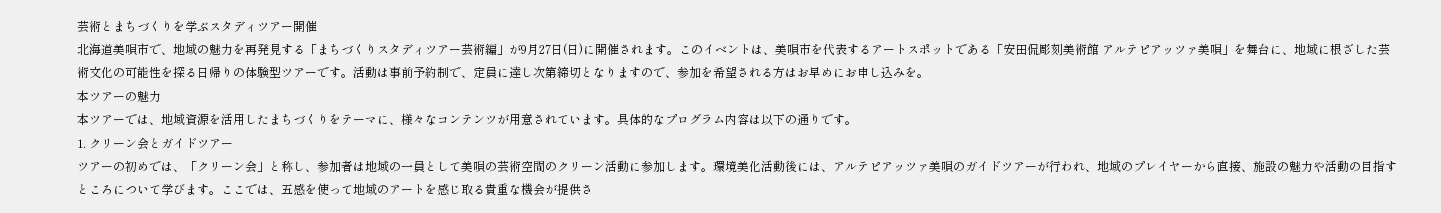芸術とまちづくりを学ぶスタディツアー開催
北海道美唄市で、地域の魅力を再発見する「まちづくりスタディツアー芸術編」が9月27日(日)に開催されます。このイベントは、美唄市を代表するアートスポットである「安田侃彫刻美術館 アルテピアッツァ美唄」を舞台に、地域に根ざした芸術文化の可能性を探る日帰りの体験型ツアーです。活動は事前予約制で、定員に達し次第締切となりますので、参加を希望される方はお早めにお申し込みを。
本ツアーの魅力
本ツアーでは、地域資源を活用したまちづくりをテーマに、様々なコンテンツが用意されています。具体的なプログラム内容は以下の通りです。
1. クリーン会とガイドツアー
ツアーの初めでは、「クリーン会」と称し、参加者は地域の一員として美唄の芸術空間のクリーン活動に参加します。環境美化活動後には、アルテピアッツァ美唄のガイドツアーが行われ、地域のプレイヤーから直接、施設の魅力や活動の目指すところについて学びます。ここでは、五感を使って地域のアートを感じ取る貴重な機会が提供さ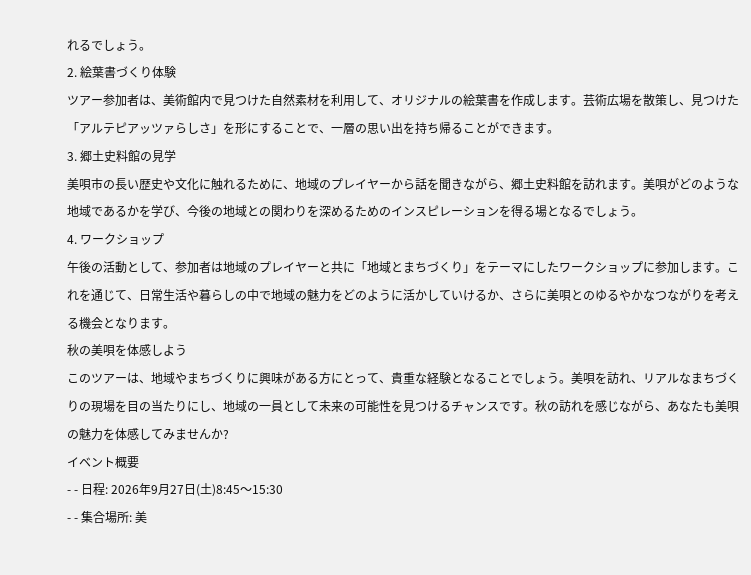れるでしょう。
2. 絵葉書づくり体験
ツアー参加者は、美術館内で見つけた自然素材を利用して、オリジナルの絵葉書を作成します。芸術広場を散策し、見つけた「アルテピアッツァらしさ」を形にすることで、一層の思い出を持ち帰ることができます。
3. 郷土史料館の見学
美唄市の長い歴史や文化に触れるために、地域のプレイヤーから話を聞きながら、郷土史料館を訪れます。美唄がどのような地域であるかを学び、今後の地域との関わりを深めるためのインスピレーションを得る場となるでしょう。
4. ワークショップ
午後の活動として、参加者は地域のプレイヤーと共に「地域とまちづくり」をテーマにしたワークショップに参加します。これを通じて、日常生活や暮らしの中で地域の魅力をどのように活かしていけるか、さらに美唄とのゆるやかなつながりを考える機会となります。
秋の美唄を体感しよう
このツアーは、地域やまちづくりに興味がある方にとって、貴重な経験となることでしょう。美唄を訪れ、リアルなまちづくりの現場を目の当たりにし、地域の一員として未来の可能性を見つけるチャンスです。秋の訪れを感じながら、あなたも美唄の魅力を体感してみませんか?
イベント概要
- - 日程: 2026年9月27日(土)8:45〜15:30
- - 集合場所: 美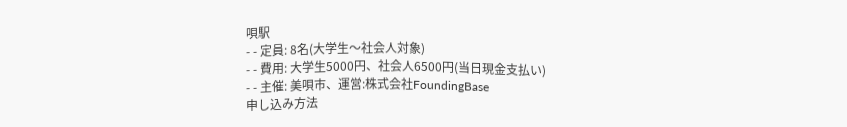唄駅
- - 定員: 8名(大学生〜社会人対象)
- - 費用: 大学生5000円、社会人6500円(当日現金支払い)
- - 主催: 美唄市、運営:株式会社FoundingBase
申し込み方法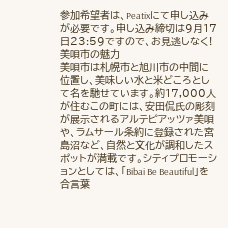参加希望者は、Peatixにて申し込みが必要です。申し込み締切は9月17日23:59ですので、お見逃しなく!
美唄市の魅力
美唄市は札幌市と旭川市の中間に位置し、美味しい水と米どころとして名を馳せています。約17,000人が住むこの町には、安田侃氏の彫刻が展示されるアルテピアッツァ美唄や、ラムサール条約に登録された宮島沼など、自然と文化が調和したスポットが満載です。シティプロモーションとしては、「Bibai Be Beautiful」を合言葉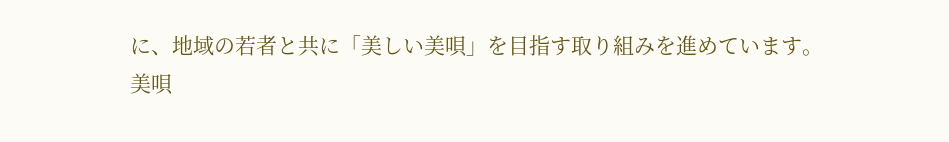に、地域の若者と共に「美しい美唄」を目指す取り組みを進めています。
美唄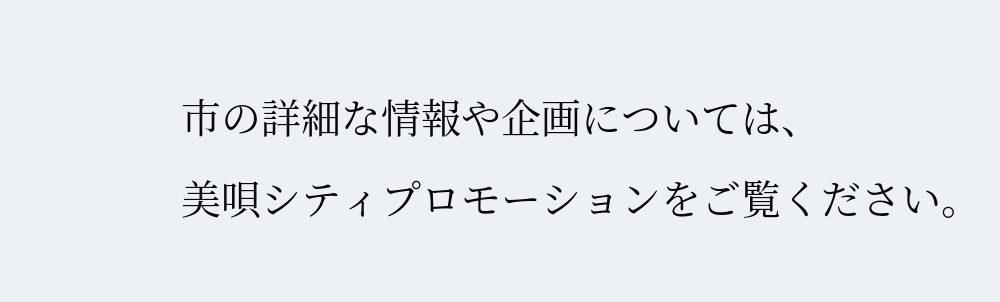市の詳細な情報や企画については、
美唄シティプロモーションをご覧ください。